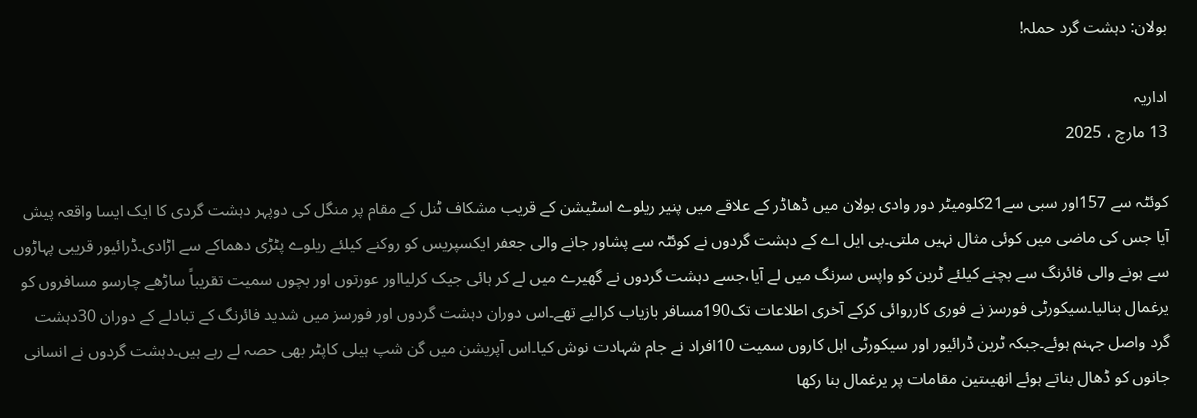بولان: دہشت گرد حملہ!

اداریہ
13 مارچ ، 2025

کوئٹہ سے 157اور سبی سے21کلومیٹر دور وادی بولان میں ڈھاڈر کے علاقے میں پنیر ریلوے اسٹیشن کے قریب مشکاف ٹنل کے مقام پر منگل کی دوپہر دہشت گردی کا ایک ایسا واقعہ پیش آیا جس کی ماضی میں کوئی مثال نہیں ملتی۔بی ایل اے کے دہشت گردوں نے کوئٹہ سے پشاور جانے والی جعفر ایکسپریس کو روکنے کیلئے ریلوے پٹڑی دھماکے سے اڑادی۔ڈرائیور قریبی پہاڑوں سے ہونے والی فائرنگ سے بچنے کیلئے ٹرین کو واپس سرنگ میں لے آیا،جسے دہشت گردوں نے گھیرے میں لے کر ہائی جیک کرلیااور عورتوں اور بچوں سمیت تقریباً ساڑھے چارسو مسافروں کو یرغمال بنالیا۔سیکورٹی فورسز نے فوری کارروائی کرکے آخری اطلاعات تک190مسافر بازیاب کرالیے تھے۔اس دوران دہشت گردوں اور فورسز میں شدید فائرنگ کے تبادلے کے دوران 30دہشت گرد واصل جہنم ہوئے۔جبکہ ٹرین ڈرائیور اور سیکورٹی اہل کاروں سمیت 10افراد نے جام شہادت نوش کیا۔اس آپریشن میں گن شپ ہیلی کاپٹر بھی حصہ لے رہے ہیں۔دہشت گردوں نے انسانی جانوں کو ڈھال بناتے ہوئے انھیںتین مقامات پر یرغمال بنا رکھا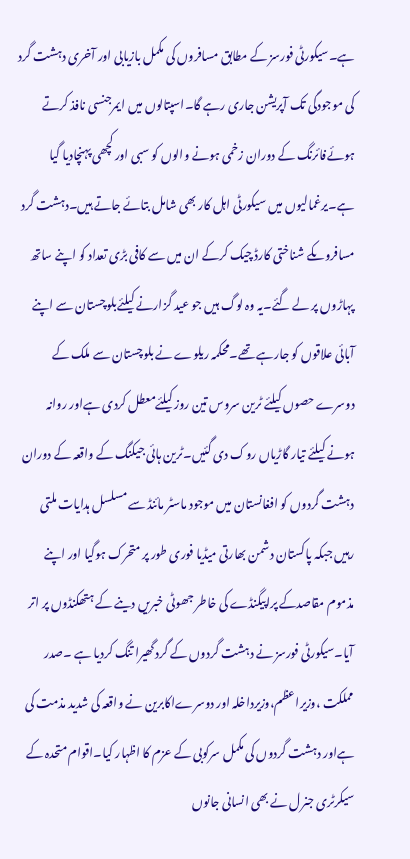ہے۔سیکورٹی فورسز کے مطابق مسافروں کی مکمل بازیابی اور آخری دہشت گرد کی موجودگی تک آپریشن جاری رہے گا۔اسپتالوں میں ایمرجنسی نافذ کرتے ہوئےفائرنگ کے دوران زخمی ہونے والوں کو سبی اور کچھی پہنچادیا گیا ہے۔یرغمالیوں میں سیکورٹی اہل کار بھی شامل بتائے جاتے ہیں۔دہشت گرد مسافروںکے شناختی کارڈ چیک کرکے ان میں سے کافی بڑی تعداد کو اپنے ساتھ پہاڑوں پر لے گئے۔یہ وہ لوگ ہیں جو عید گزارنے کیلئےبلوچستان سے اپنے آبائی علاقوں کو جارہے تھے۔محکمہ ریلوے نے بلوچستان سے ملک کے دوسرے حصوں کیلئے ٹرین سروس تین روز کیلئےمعطل کردی ہےاور روانہ ہونے کیلئے تیار گاڑیاں روک دی گئیں۔ٹرین ہائی جیکنگ کے واقعہ کے دوران دہشت گردوں کو افغانستان میں موجود ماسٹر مائنڈ سے مسلسل ہدایات ملتی رہیں جبکہ پاکستان دشمن بھارتی میڈیا فوری طور پر متحرک ہوگیا اور اپنے مذموم مقاصدکے پراپیگنڈے کی خاطر جھوٹی خبریں دینے کے ہتھکنڈوں پر اتر آیا۔سیکورٹی فورسز نے دہشت گردوں کے گرد گھیرا تنگ کردیا ہے ۔صدر مملکت ،وزیراعظم،وزیرداخلہ اور دوسرےاکابرین نے واقعہ کی شدید مذمت کی ہےاور دہشت گردوں کی مکمل سرکوبی کے عزم کا اظہار کیا۔اقوام متحدہ کے سیکرٹری جنرل نے بھی انسانی جانوں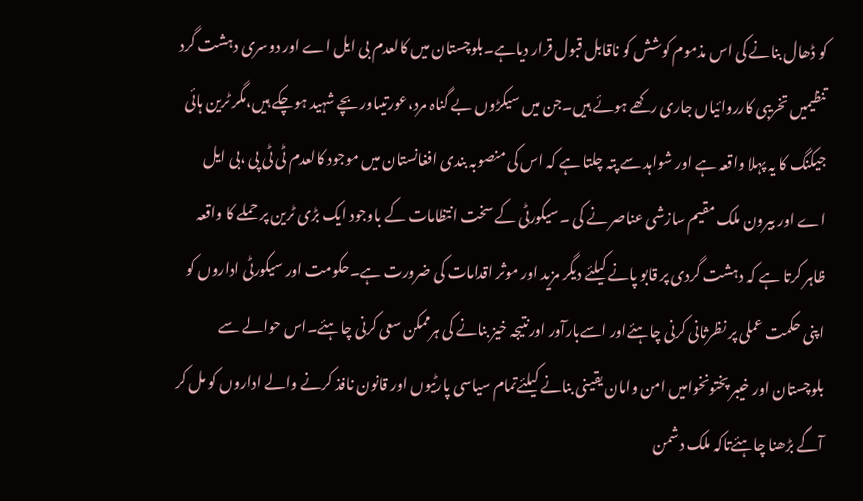کو ڈھال بنانے کی اس مذموم کوشش کو ناقابل قبول قرار دیاہے۔بلوچستان میں کالعدم بی ایل اے اور دوسری دہشت گرد تنظیمیں تخریبی کارروائیاں جاری رکھے ہوئے ہیں۔جن میں سیکڑوں بے گناہ مرد،عورتیںاور بچے شہید ہوچکے ہیں،مگر ٹرین ہائی جیکنگ کا یہ پہلا واقعہ ہے اور شواہد سے پتہ چلتا ہے کہ اس کی منصوبہ بندی افغانستان میں موجود کالعدم ٹی ٹی پی ،بی ایل اے اور بیرون ملک مقیم سازشی عناصر نے کی ۔سیکورٹی کے سخت انتظامات کے باوجود ایک بڑی ٹرین پر حملے کا واقعہ ظاہر کرتا ہے کہ دہشت گردی پر قابو پانے کیلئے دیگر مزید اور موثر اقدامات کی ضرورت ہے۔حکومت اور سیکورٹی اداروں کو اپنی حکمت عملی پر نظرثانی کرنی چاہئےاور اسےبارآور اورنتیجہ خیز بنانے کی ہرممکن سعی کرنی چاہئے۔اس حوالے سے بلوچستان اور خیبر پختونخوامیں امن وامان یقینی بنانے کیلئےتمام سیاسی پارٹیوں اور قانون نافذ کرنے والے اداروں کو مل کر آگے بڑھنا چاہئےتاکہ ملک دشمن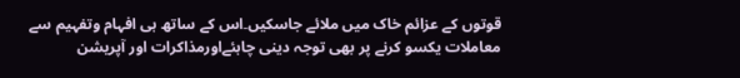قوتوں کے عزائم خاک میں ملائے جاسکیں۔اس کے ساتھ ہی افہام وتفہیم سے معاملات یکسو کرنے پر بھی توجہ دینی چاہئےاورمذاکرات اور آپریشن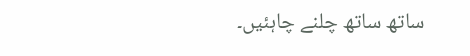ساتھ ساتھ چلنے چاہئیں۔